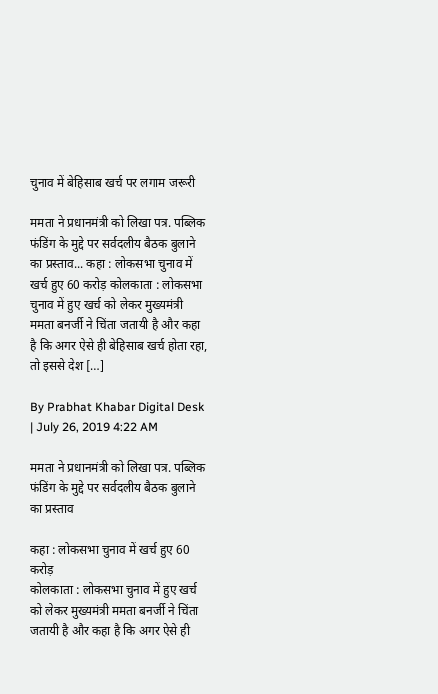चुनाव में बेहिसाब खर्च पर लगाम जरूरी

ममता ने प्रधानमंत्री को लिखा पत्र. पब्लिक फंडिंग के मुद्दे पर सर्वदलीय बैठक बुलाने का प्रस्ताव... कहा : लोकसभा चुनाव में खर्च हुए 60 करोड़ कोलकाता : लोकसभा चुनाव में हुए खर्च को लेकर मुख्यमंत्री ममता बनर्जी ने चिंता जतायी है और कहा है कि अगर ऐसे ही बेहिसाब खर्च होता रहा, तो इससे देश […]

By Prabhat Khabar Digital Desk | July 26, 2019 4:22 AM

ममता ने प्रधानमंत्री को लिखा पत्र. पब्लिक फंडिंग के मुद्दे पर सर्वदलीय बैठक बुलाने का प्रस्ताव

कहा : लोकसभा चुनाव में खर्च हुए 60 करोड़
कोलकाता : लोकसभा चुनाव में हुए खर्च को लेकर मुख्यमंत्री ममता बनर्जी ने चिंता जतायी है और कहा है कि अगर ऐसे ही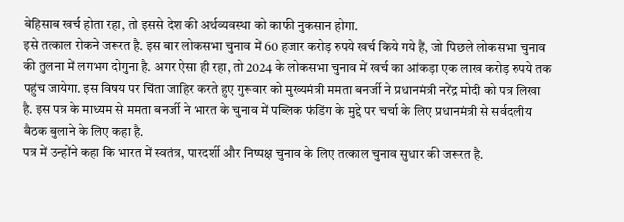बेहिसाब खर्च होता रहा, तो इससे देश की अर्थव्यवस्था को काफी नुकसान होगा.
इसे तत्काल रोकने जरूरत है. इस बार लोकसभा चुनाव में 60 हजार करोड़ रुपये खर्च किये गये हैं, जो पिछले लोकसभा चुनाव की तुलना में लगभग दोगुना है. अगर ऐसा ही रहा, तो 2024 के लोकसभा चुनाव में खर्च का आंकड़ा एक लाख करोड़ रुपये तक पहुंच जायेगा. इस विषय पर चिंता जाहिर करते हुए गुरूवार को मुख्यमंत्री ममता बनर्जी ने प्रधानमंत्री नरेंद्र मोदी को पत्र लिखा है. इस पत्र के माध्यम से ममता बनर्जी ने भारत के चुनाव में पब्लिक फंडिंग के मुद्दे पर चर्चा के लिए प्रधानमंत्री से सर्वदलीय बैठक बुलाने के लिए कहा है.
पत्र में उन्होंने कहा कि भारत में स्वतंत्र, पारदर्शी और निष्पक्ष चुनाव के लिए तत्काल चुनाव सुधार की जरूरत है.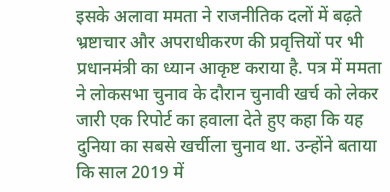इसके अलावा ममता ने राजनीतिक दलों में बढ़ते भ्रष्टाचार और अपराधीकरण की प्रवृत्तियों पर भी प्रधानमंत्री का ध्यान आकृष्ट कराया है. पत्र में ममता ने लोकसभा चुनाव के दौरान चुनावी खर्च को लेकर जारी एक रिपोर्ट का हवाला देते हुए कहा कि यह दुनिया का सबसे खर्चीला चुनाव था. उन्होंने बताया कि साल 2019 में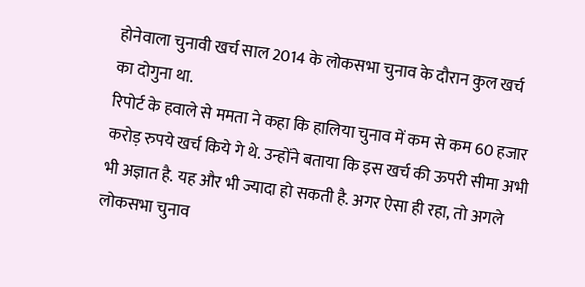होनेवाला चुनावी खर्च साल 2014 के लोकसभा चुनाव के दौरान कुल खर्च का दोगुना था.
रिपोर्ट के हवाले से ममता ने कहा कि हालिया चुनाव में कम से कम 60 हजार करोड़ रुपये खर्च किये गे थे. उन्होंने बताया कि इस खर्च की ऊपरी सीमा अभी भी अज्ञात है. यह और भी ज्यादा हो सकती है. अगर ऐसा ही रहा, तो अगले लोकसभा चुनाव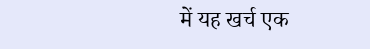में यह खर्च एक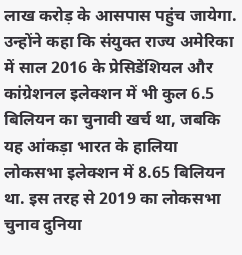लाख करोड़ के आसपास पहुंच जायेगा.
उन्होंने कहा कि संयुक्त राज्य अमेरिका में साल 2016 के प्रेसिडेंशियल और कांग्रेशनल इलेक्शन में भी कुल 6.5 बिलियन का चुनावी खर्च था, जबकि यह आंकड़ा भारत के हालिया लोकसभा इलेक्शन में 8.65 बिलियन था. इस तरह से 2019 का लोकसभा चुनाव दुनिया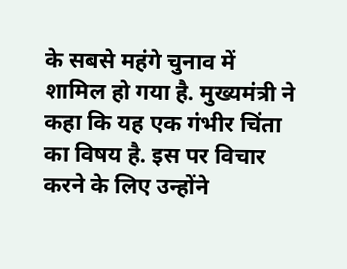के सबसे महंगे चुनाव में शामिल हो गया है. मुख्यमंत्री ने कहा कि यह एक गंभीर चिंता का विषय है. इस पर विचार करने के लिए उन्होंने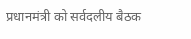प्रधानमंत्री को सर्वदलीय बैठक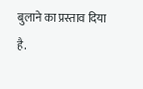बुलाने का प्रस्ताव दिया है.